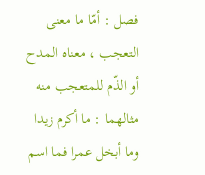فصل : أمّا ما معنى التعجب ، معناه المدح أو الذّم للمتعجب منه مثالهما : ما أكرم زيدا وما أبخل عمرا فما اسم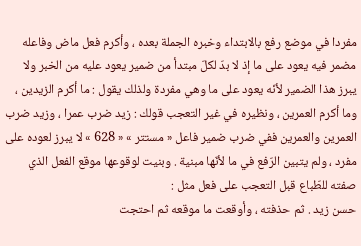مفردا في موضع رفع بالابتداء وخبره الجملة بعده ، وأكرم فعل ماض وفاعله مضمر فيه يعود على ما إذ لا بدّ لكلّ مبتدأ من ضمير يعود عليه من الخبر ولا يبرز هذا الضمير لأنّه يعود على ما وهي مفردة ولذلك يقول : ما أكرم الزيدين ، وما أكرم العمرين ، ونظيره في غير التعجب قولك : زيد ضرب عمرا ، وزيد ضرب العمرين والعمرين ففي ضرب ضمير فاعل « مستتر » « 628 » لا يبرز لعوده على مفرد ، ولم يتبين الرّفع في ما لأنّها مبنية . وبنيت لوقوعها موقع الفعل الذي صفته للطّباع قبل التعجب على فعل مثل :
حسن زيد . ثم حذفته ، وأوقعت ما موقعه ثم احتجت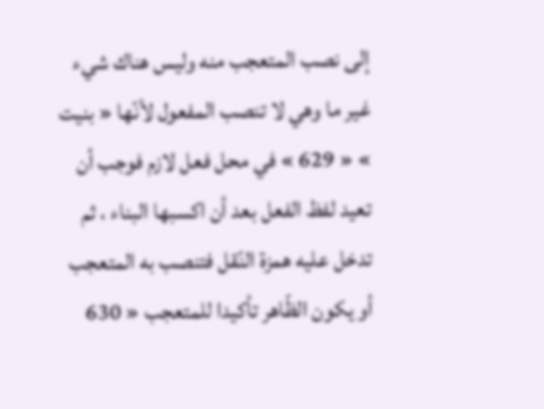إلى نصب المتعجب منه وليس هناك شيء غير ما وهي لا تنصب المفعول لأنّها « بنيت » « 629 » في محل فعل لازم فوجب أن تعيد لفظ الفعل بعد أن اكسبها البناء ، ثم تدخل عليه همزة النّقل فتنصب به المتعجب أو يكون الظّاهر تأكيدا للمتعجب « 630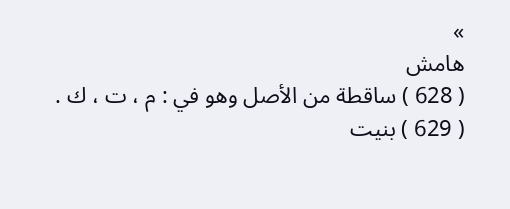»
هامش
( 628 ) ساقطة من الأصل وهو في : م ، ت ، ك .
( 629 ) بنيت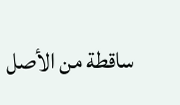ساقطة من الأصل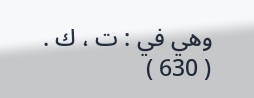وهي في : ت ، ك .
( 630 )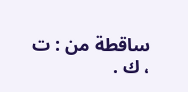ساقطة من : ت ، ك .